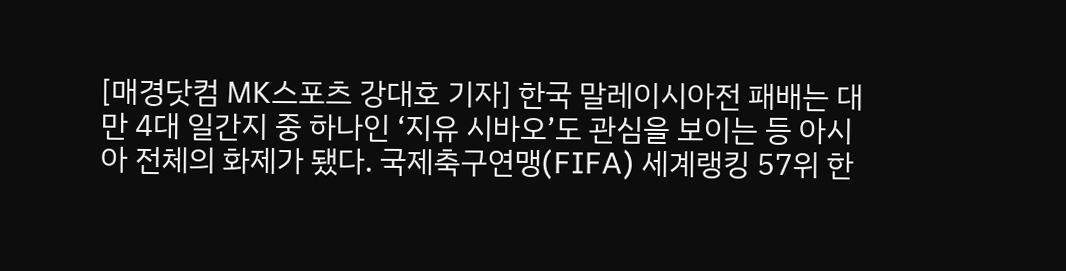[매경닷컴 MK스포츠 강대호 기자] 한국 말레이시아전 패배는 대만 4대 일간지 중 하나인 ‘지유 시바오’도 관심을 보이는 등 아시아 전체의 화제가 됐다. 국제축구연맹(FIFA) 세계랭킹 57위 한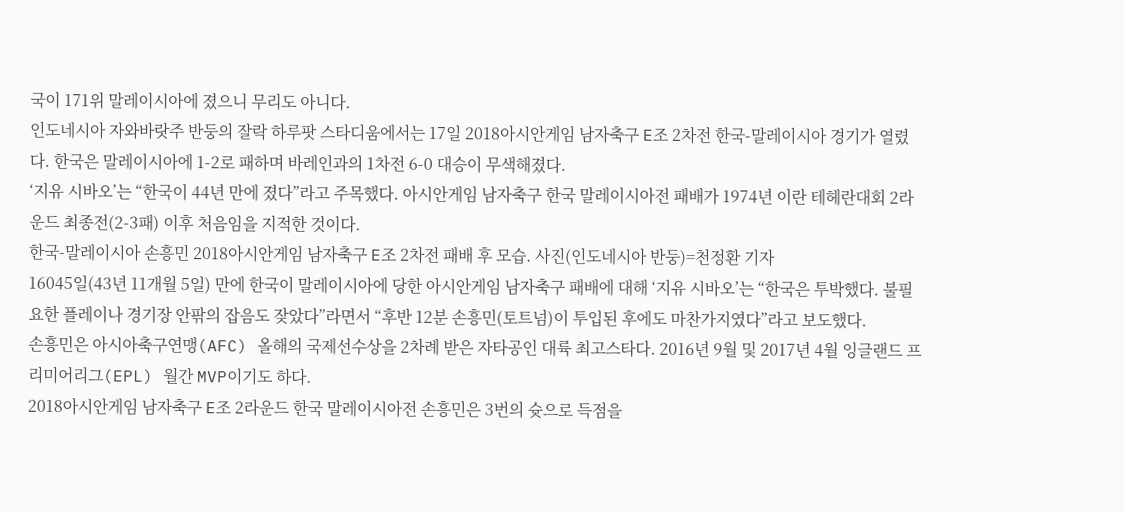국이 171위 말레이시아에 졌으니 무리도 아니다.
인도네시아 자와바랏주 반둥의 잘락 하루팟 스타디움에서는 17일 2018아시안게임 남자축구 E조 2차전 한국-말레이시아 경기가 열렸다. 한국은 말레이시아에 1-2로 패하며 바레인과의 1차전 6-0 대승이 무색해졌다.
‘지유 시바오’는 “한국이 44년 만에 졌다”라고 주목했다. 아시안게임 남자축구 한국 말레이시아전 패배가 1974년 이란 테헤란대회 2라운드 최종전(2-3패) 이후 처음임을 지적한 것이다.
한국-말레이시아 손흥민 2018아시안게임 남자축구 E조 2차전 패배 후 모습. 사진(인도네시아 반둥)=천정환 기자
16045일(43년 11개월 5일) 만에 한국이 말레이시아에 당한 아시안게임 남자축구 패배에 대해 ‘지유 시바오’는 “한국은 투박했다. 불필요한 플레이나 경기장 안팎의 잡음도 잦았다”라면서 “후반 12분 손흥민(토트넘)이 투입된 후에도 마찬가지였다”라고 보도했다.
손흥민은 아시아축구연맹(AFC) 올해의 국제선수상을 2차례 받은 자타공인 대륙 최고스타다. 2016년 9월 및 2017년 4월 잉글랜드 프리미어리그(EPL) 월간 MVP이기도 하다.
2018아시안게임 남자축구 E조 2라운드 한국 말레이시아전 손흥민은 3번의 슛으로 득점을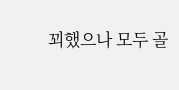꾀했으나 모두 골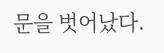문을 벗어났다.